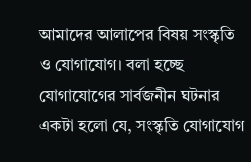আমাদের আলাপের বিষয় সংস্কৃতি ও যোগাযোগ। বলা হচ্ছে যোগাযোগের সার্বজনীন ঘটনার একটা হলো যে, সংস্কৃতি যোগাযোগ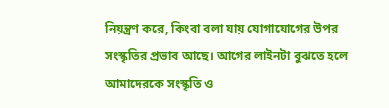নিয়ন্ত্রণ করে, কিংবা বলা যায় যোগাযোগের উপর সংস্কৃতির প্রভাব আছে। আগের লাইনটা বুঝতে হলে আমাদেরকে সংস্কৃতি ও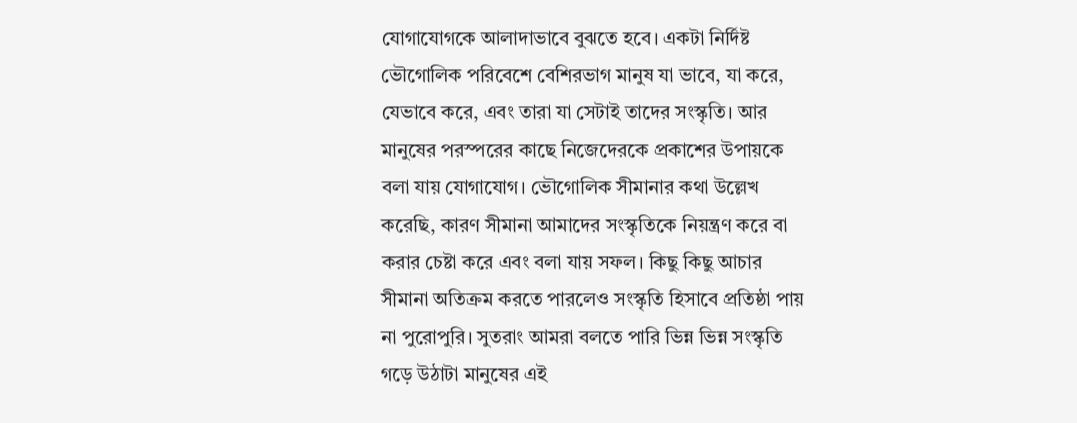যোগাযোগকে আলাদাভাবে বুঝতে হবে। একটা নির্দিষ্ট ভৌগোলিক পরিবেশে বেশিরভাগ মানুষ যা ভাবে, যা করে, যেভাবে করে, এবং তারা যা সেটাই তাদের সংস্কৃতি। আর মানুষের পরস্পরের কাছে নিজেদেরকে প্রকাশের উপায়কে বলা যায় যোগাযোগ। ভৌগোলিক সীমানার কথা উল্লেখ করেছি, কারণ সীমানা আমাদের সংস্কৃতিকে নিয়ন্ত্রণ করে বা করার চেষ্টা করে এবং বলা যায় সফল। কিছু কিছু আচার সীমানা অতিক্রম করতে পারলেও সংস্কৃতি হিসাবে প্রতিষ্ঠা পায় না পুরোপুরি। সুতরাং আমরা বলতে পারি ভিন্ন ভিন্ন সংস্কৃতি গড়ে উঠাটা মানুষের এই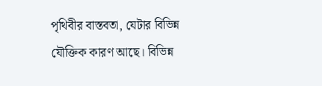পৃথিবীর বাস্তবতা, যেটার বিভিন্ন যৌক্তিক কারণ আছে। বিভিন্ন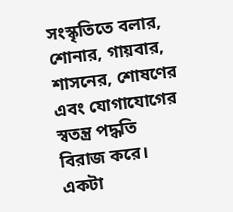সংস্কৃতিতে বলার, শোনার, গায়বার, শাসনের, শোষণের এবং যোগাযোগের স্বতন্ত্র পদ্ধতি বিরাজ করে। একটা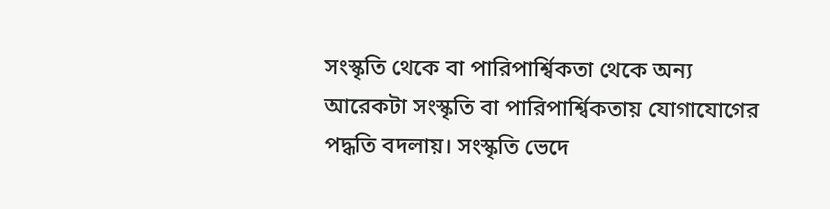সংস্কৃতি থেকে বা পারিপার্শ্বিকতা থেকে অন্য আরেকটা সংস্কৃতি বা পারিপার্শ্বিকতায় যোগাযোগের পদ্ধতি বদলায়। সংস্কৃতি ভেদে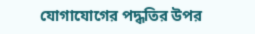যোগাযোগের পদ্ধতির উপর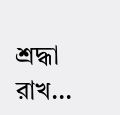শ্রদ্ধা রাখ...